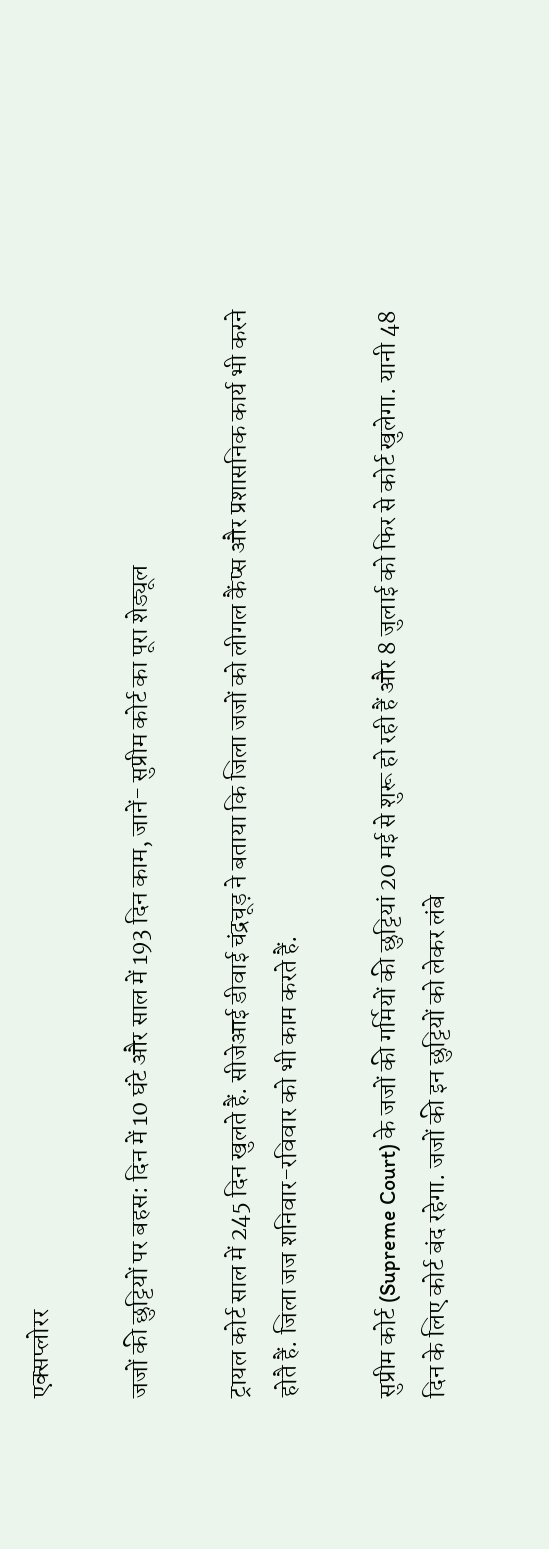एक्सप्लोरर

जजों की छुट्टियों पर बहस: दिन में 10 घंटे और साल में 193 दिन काम, जानें- सुप्रीम कोर्ट का पूरा शेड्यूल

ट्रायल कोर्ट साल में 245 दिन खुलते हैं. सीजेआई डीवाई चंद्रचूड़ ने बताया कि जिला जजों को लीगल कैंप्स और प्रशासनिक कार्य भी करने होतै हैं. जिला जज शनिवार-रविवार को भी काम करते हैं.

सुप्रीम कोर्ट (Supreme Court) के जजों की गर्मियों की छुट्टियां 20 मई से शुरू हो रही हैं और 8 जुलाई को फिर से कोर्ट खुलेगा. यानी 48 दिन के लिए कोर्ट बंद रहेगा. जजों की इन छुट्टियों को लेकर लंबे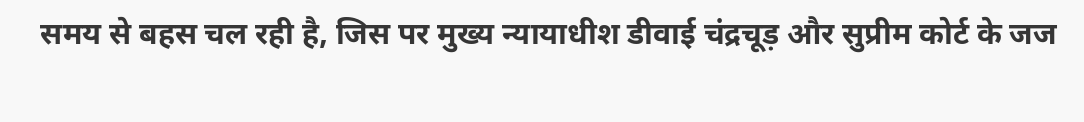समय से बहस चल रही है, जिस पर मुख्य न्यायाधीश डीवाई चंद्रचूड़ और सुप्रीम कोर्ट के जज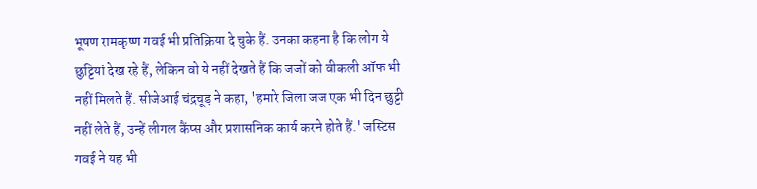भूषण रामकृष्ण गवई भी प्रतिक्रिया दे चुके हैं. उनका कहना है कि लोग ये छुट्टियां देख रहे हैं, लेकिन वो ये नहीं देखते हैं कि जजों को वीकली ऑफ भी नहीं मिलते हैं. सीजेआई चंद्रचूड़ ने कहा, 'हमारे जिला जज एक भी दिन छुट्टी नहीं लेते हैं, उन्हें लीगल कैंप्स और प्रशासनिक कार्य करने होते हैं.' जस्टिस गवई ने यह भी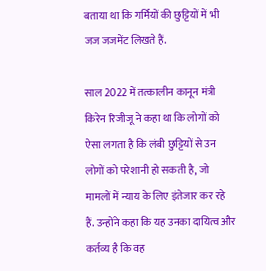बताया था कि गर्मियों की छुट्टियों में भी जज जजमेंट लिखते हैं.

साल 2022 में तत्कालीन कानून मंत्री किरेन रिजीजू ने कहा था कि लोगों को ऐसा लगता है कि लंबी छुट्टियों से उन लोगों को परेशानी हो सकती है, जो मामलों में न्याय के लिए इंतेजार कर रहे हैं. उन्होंने कहा कि यह उनका दायित्व और कर्तव्य है कि वह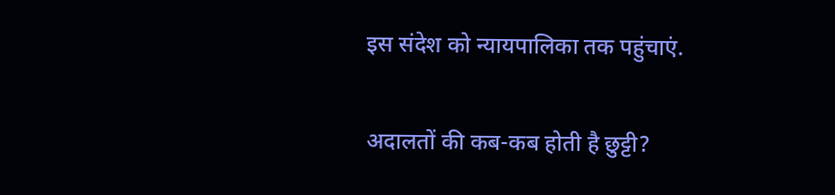इस संदेश को न्यायपालिका तक पहुंचाएं.

अदालतों की कब-कब होती है छुट्टी?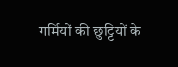गर्मियों की छुट्टियों के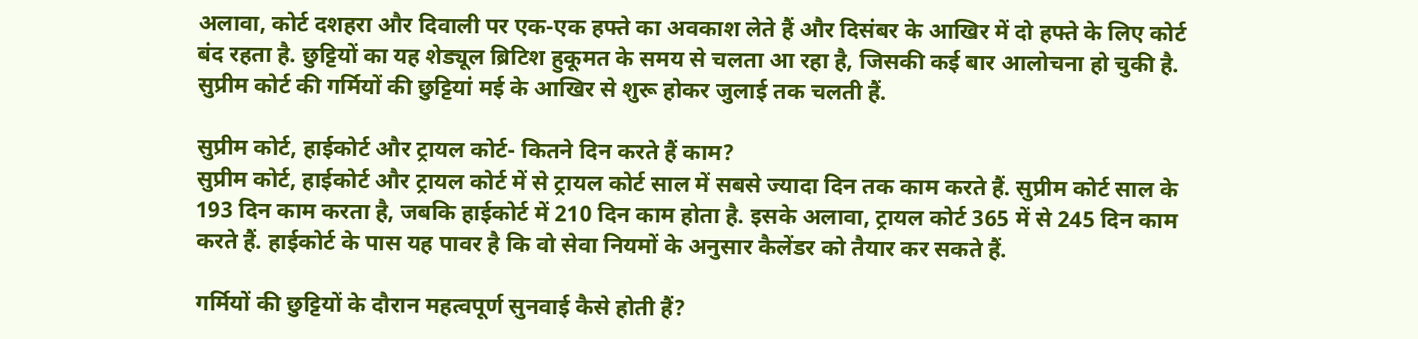अलावा, कोर्ट दशहरा और दिवाली पर एक-एक हफ्ते का अवकाश लेते हैं और दिसंबर के आखिर में दो हफ्ते के लिए कोर्ट बंद रहता है. छुट्टियों का यह शेड्यूल ब्रिटिश हुकूमत के समय से चलता आ रहा है, जिसकी कई बार आलोचना हो चुकी है. सुप्रीम कोर्ट की गर्मियों की छुट्टियां मई के आखिर से शुरू होकर जुलाई तक चलती हैं.

सुप्रीम कोर्ट, हाईकोर्ट और ट्रायल कोर्ट- कितने दिन करते हैं काम?
सुप्रीम कोर्ट, हाईकोर्ट और ट्रायल कोर्ट में से ट्रायल कोर्ट साल में सबसे ज्यादा दिन तक काम करते हैं. सुप्रीम कोर्ट साल के 193 दिन काम करता है, जबकि हाईकोर्ट में 210 दिन काम होता है. इसके अलावा, ट्रायल कोर्ट 365 में से 245 दिन काम करते हैं. हाईकोर्ट के पास यह पावर है कि वो सेवा नियमों के अनुसार कैलेंडर को तैयार कर सकते हैं.

गर्मियों की छुट्टियों के दौरान महत्वपूर्ण सुनवाई कैसे होती हैं?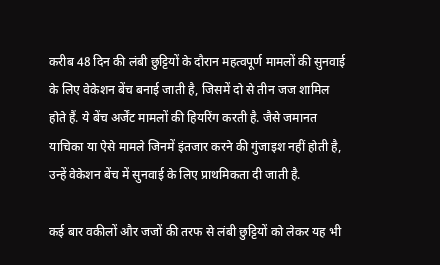करीब 48 दिन की लंबी छुट्टियों के दौरान महत्वपूर्ण मामलों की सुनवाई के लिए वेकेशन बेंच बनाई जाती है, जिसमें दो से तीन जज शामिल होते हैं. ये बेंच अर्जेंट मामलों की हियरिंग करती है. जैसे जमानत याचिका या ऐसे मामले जिनमें इंतजार करने की गुंजाइश नहीं होती है, उन्हें वेकेशन बेंच में सुनवाई के लिए प्राथमिकता दी जाती है.

कई बार वकीलों और जजों की तरफ से लंबी छुट्टियों को लेकर यह भी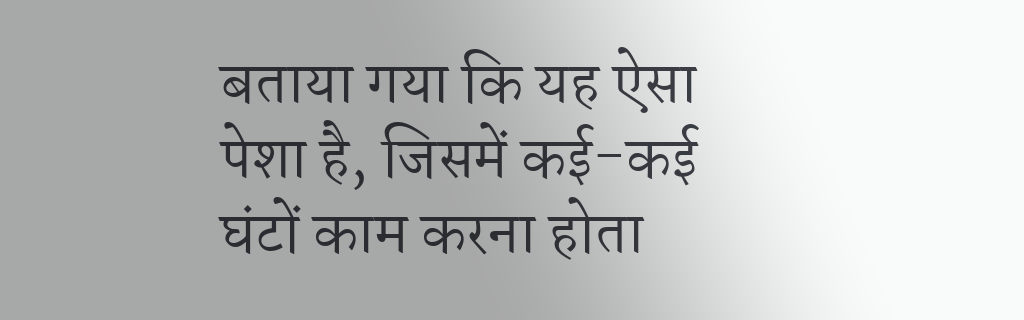बताया गया कि यह ऐसा पेशा है, जिसमें कई-कई घंटों काम करना होता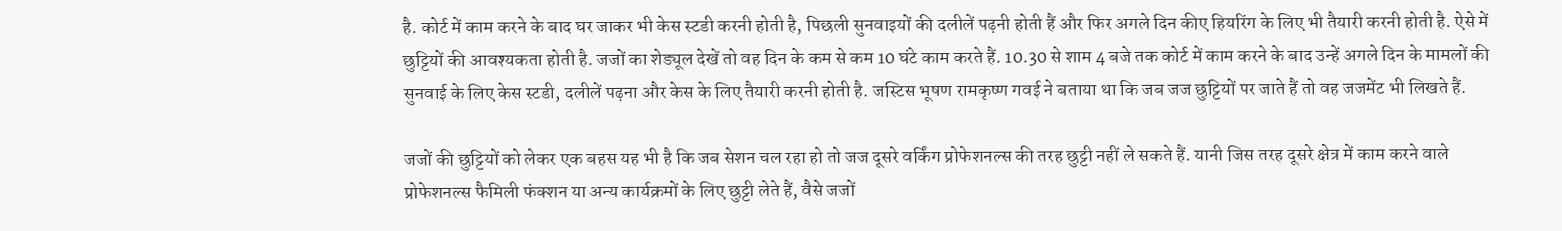है. कोर्ट में काम करने के बाद घर जाकर भी केस स्टडी करनी होती है, पिछली सुनवाइयों की दलीलें पढ़नी होती हैं और फिर अगले दिन कीए हियरिंग के लिए भी तैयारी करनी होती है. ऐसे में छुट्टियों की आवश्यकता होती है. जजों का शेड्यूल देखें तो वह दिन के कम से कम 10 घंटे काम करते हैं. 10.30 से शाम 4 बजे तक कोर्ट में काम करने के बाद उन्हें अगले दिन के मामलों की सुनवाई के लिए केस स्टडी, दलीलें पढ़ना और केस के लिए तैयारी करनी होती है. जस्टिस भूषण रामकृष्ण गवई ने बताया था कि जब जज छुट्टियों पर जाते हैं तो वह जजमेंट भी लिखते हैं.

जजों की छुट्टियों को लेकर एक बहस यह भी है कि जब सेशन चल रहा हो तो जज दूसरे वर्किंग प्रोफेशनल्स की तरह छुट्टी नहीं ले सकते हैं. यानी जिस तरह दूसरे क्षेत्र में काम करने वाले प्रोफेशनल्स फैमिली फंक्शन या अन्य कार्यक्रमों के लिए छुट्टी लेते हैं, वैसे जजों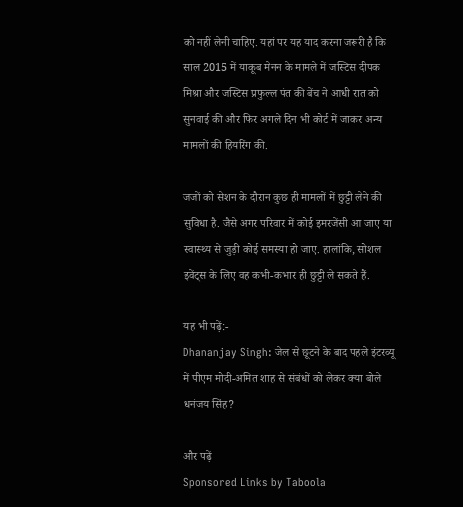को नहीं लेनी चाहिए. यहां पर यह याद करना जरूरी है कि साल 2015 में याकूब मेनन के मामले में जस्टिस दीपक मिश्रा और जस्टिस प्रफुल्ल पंत की बेंच ने आधी रात को सुनवाई की और फिर अगले दिन भी कोर्ट में जाकर अन्य मामलों की हियरिंग की.

जजों को सेशन के दौरान कुछ ही मामलों में छुट्टी लेने की सुविधा है. जैसे अगर परिवार में कोई इमरजेंसी आ जाए या स्वास्थ्य से जुड़ी कोई समस्या हो जाए. हालांकि, सोशल इवेंट्स के लिए वह कभी-कभार ही छुट्टी ले सकते हैं.

यह भी पढ़ें:-
Dhananjay Singh: जेल से छूटने के बाद पहले इंटरव्यू में पीएम मोदी-अमित शाह से संबंधों को लेकर क्या बोले धनंजय सिंह?

और पढ़ें
Sponsored Links by Taboola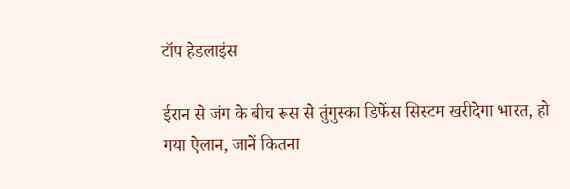टॉप हेडलाइंस

ईरान से जंग के बीच रूस से तुंगुस्का डिफेंस सिस्टम खरीदेगा भारत, हो गया ऐलान, जानें कितना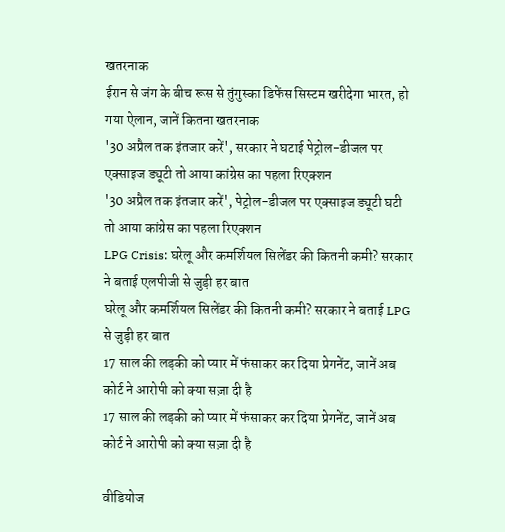खतरनाक
ईरान से जंग के बीच रूस से तुंगुस्का डिफेंस सिस्टम खरीदेगा भारत, हो गया ऐलान, जानें कितना खतरनाक
'30 अप्रैल तक इंतजार करें', सरकार ने घटाई पेट्रोल-डीजल पर एक्साइज ड्यूटी तो आया कांग्रेस का पहला रिएक्शन
'30 अप्रैल तक इंतजार करें', पेट्रोल-डीजल पर एक्साइज ड्यूटी घटी तो आया कांग्रेस का पहला रिएक्शन
LPG Crisis: घरेलू और कमर्शियल सिलेंडर की कितनी कमी? सरकार ने बताई एलपीजी से जुड़ी हर बात
घरेलू और कमर्शियल सिलेंडर की कितनी कमी? सरकार ने बताई LPG से जुड़ी हर बात
17 साल की लड़की को प्यार में फंसाकर कर दिया प्रेगनेंट, जानें अब कोर्ट ने आरोपी को क्या सज़ा दी है
17 साल की लड़की को प्यार में फंसाकर कर दिया प्रेगनेंट, जानें अब कोर्ट ने आरोपी को क्या सज़ा दी है

वीडियोज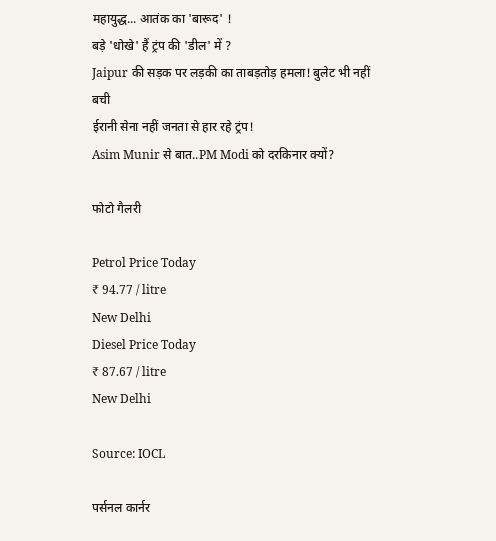महायुद्ध... आतंक का 'बारूद' !
बड़े 'धोखे' हैं ट्रंप की 'डील' में ?
Jaipur की सड़क पर लड़की का ताबड़तोड़ हमला! बुलेट भी नहीं बची
ईरानी सेना नहीं जनता से हार रहे ट्रंप!
Asim Munir से बात..PM Modi को दरकिनार क्यों?

फोटो गैलरी

Petrol Price Today
₹ 94.77 / litre
New Delhi
Diesel Price Today
₹ 87.67 / litre
New Delhi

Source: IOCL

पर्सनल कार्नर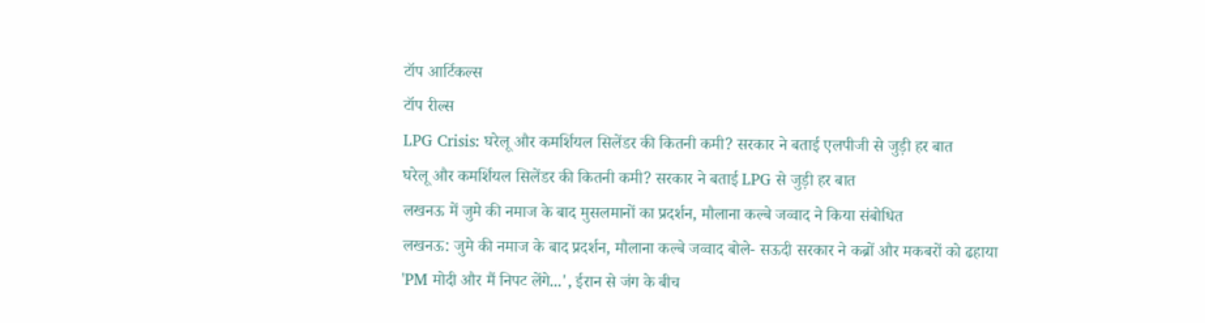टॉप आर्टिकल्स
टॉप रील्स
LPG Crisis: घरेलू और कमर्शियल सिलेंडर की कितनी कमी? सरकार ने बताई एलपीजी से जुड़ी हर बात
घरेलू और कमर्शियल सिलेंडर की कितनी कमी? सरकार ने बताई LPG से जुड़ी हर बात
लखनऊ में जुमे की नमाज के बाद मुसलमानों का प्रदर्शन, मौलाना कल्बे जव्वाद ने किया संबोधित
लखनऊ: जुमे की नमाज के बाद प्रदर्शन, मौलाना कल्बे जव्वाद बोले- सऊदी सरकार ने कब्रों और मकबरों को ढहाया
'PM मोदी और मैं निपट लेंगे...', ईरान से जंग के बीच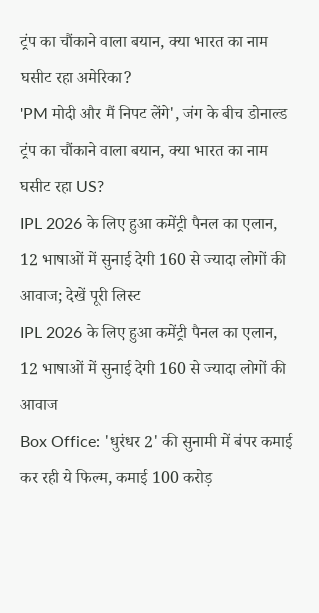ट्रंप का चौंकाने वाला बयान, क्या भारत का नाम घसीट रहा अमेरिका?
'PM मोदी और मैं निपट लेंगे', जंग के बीच डोनाल्ड ट्रंप का चौंकाने वाला बयान, क्या भारत का नाम घसीट रहा US?
IPL 2026 के लिए हुआ कमेंट्री पैनल का एलान, 12 भाषाओं में सुनाई देगी 160 से ज्यादा लोगों की आवाज; देखें पूरी लिस्ट
IPL 2026 के लिए हुआ कमेंट्री पैनल का एलान, 12 भाषाओं में सुनाई देगी 160 से ज्यादा लोगों की आवाज
Box Office: 'धुरंधर 2' की सुनामी में बंपर कमाई कर रही ये फिल्म, कमाई 100 करोड़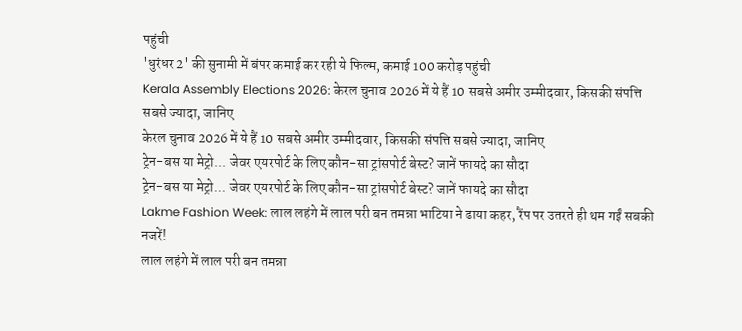पहुंची
'धुरंधर 2' की सुनामी में बंपर कमाई कर रही ये फिल्म, कमाई 100 करोड़ पहुंची
Kerala Assembly Elections 2026: केरल चुनाव 2026 में ये हैं 10 सबसे अमीर उम्मीदवार, किसकी संपत्ति सबसे ज्यादा, जानिए
केरल चुनाव 2026 में ये हैं 10 सबसे अमीर उम्मीदवार, किसकी संपत्ति सबसे ज्यादा, जानिए
ट्रेन-बस या मेट्रो... जेवर एयरपोर्ट के लिए कौन-सा ट्रांसपोर्ट बेस्ट? जानें फायदे का सौदा
ट्रेन-बस या मेट्रो... जेवर एयरपोर्ट के लिए कौन-सा ट्रांसपोर्ट बेस्ट? जानें फायदे का सौदा
Lakme Fashion Week: लाल लहंगे में लाल परी बन तमन्ना भाटिया ने ढाया कहर, रैंप पर उतरते ही थम गईं सबकी नजरें!
लाल लहंगे में लाल परी बन तमन्ना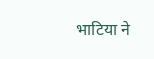भाटिया ने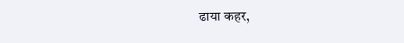ढाया कहर,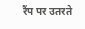रैंप पर उतरते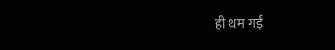ही थम गईं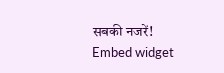सबकी नजरें!
Embed widget